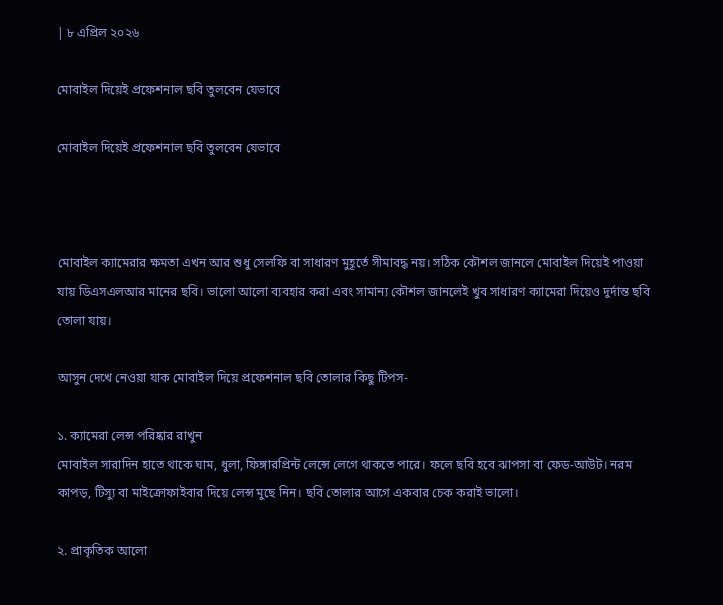| ৮ এপ্রিল ২০২৬

মোবাইল দিয়েই প্রফেশনাল ছবি তুলবেন যেভাবে

মোবাইল দিয়েই প্রফেশনাল ছবি তুলবেন যেভাবে



মোবাইল ক্যামেরার ক্ষমতা এখন আর শুধু সেলফি বা সাধারণ মুহূর্তে সীমাবদ্ধ নয়। সঠিক কৌশল জানলে মোবাইল দিয়েই পাওয়া যায় ডিএসএলআর মানের ছবি। ভালো আলো ব্যবহার করা এবং সামান্য কৌশল জানলেই খুব সাধারণ ক্যামেরা দিয়েও দুর্দান্ত ছবি তোলা যায়।

আসুন দেখে নেওয়া যাক মোবাইল দিয়ে প্রফেশনাল ছবি তোলার কিছু টিপস-

১. ক্যামেরা লেন্স পরিষ্কার রাখুন
মোবাইল সারাদিন হাতে থাকে ঘাম, ধুলা, ফিঙ্গারপ্রিন্ট লেন্সে লেগে থাকতে পারে। ফলে ছবি হবে ঝাপসা বা ফেড-আউট। নরম কাপড়, টিস্যু বা মাইক্রোফাইবার দিয়ে লেন্স মুছে নিন। ছবি তোলার আগে একবার চেক করাই ভালো।

২. প্রাকৃতিক আলো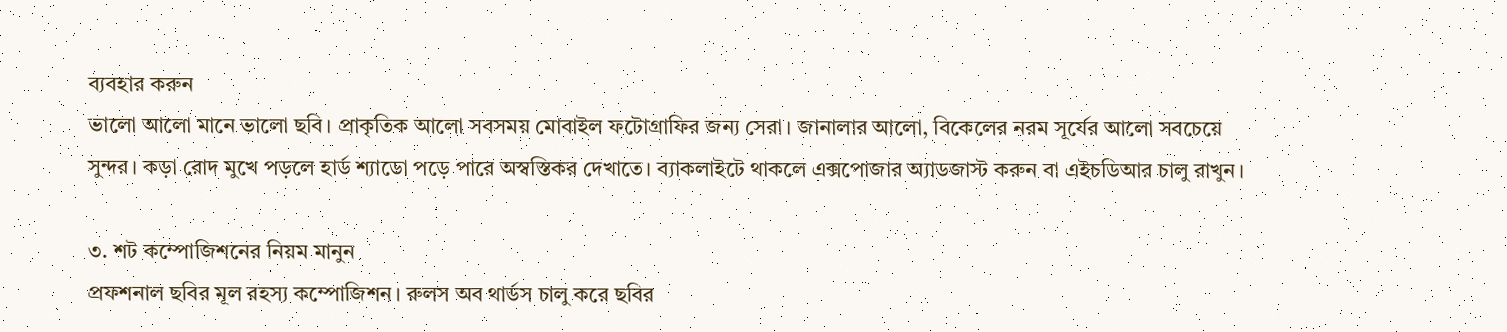ব্যবহার করুন
ভালো আলো মানে ভালো ছবি। প্রাকৃতিক আলো সবসময় মোবাইল ফটোগ্রাফির জন্য সেরা। জানালার আলো, বিকেলের নরম সূর্যের আলো সবচেয়ে সুন্দর। কড়া রোদ মুখে পড়লে হার্ড শ্যাডো পড়ে পারে অস্বস্তিকর দেখাতে। ব্যাকলাইটে থাকলে এক্সপোজার অ্যাডজাস্ট করুন বা এইচডিআর চালু রাখুন।

৩. শট কম্পোজিশনের নিয়ম মানুন
প্রফশনাল ছবির মূল রহস্য কম্পোজিশন। রুলস অব থার্ডস চালু করে ছবির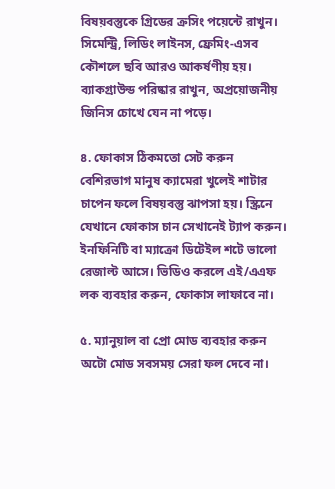বিষয়বস্তুকে গ্রিডের ক্রসিং পয়েন্টে রাখুন। সিমেন্ট্রি, লিডিং লাইনস, ফ্রেমিং-এসব কৌশলে ছবি আরও আকর্ষণীয় হয়। ব্যাকগ্রাউন্ড পরিষ্কার রাখুন, অপ্রয়োজনীয় জিনিস চোখে যেন না পড়ে।

৪. ফোকাস ঠিকমতো সেট করুন
বেশিরভাগ মানুষ ক্যামেরা খুলেই শাটার চাপেন ফলে বিষয়বস্তু ঝাপসা হয়। স্ক্রিনে যেখানে ফোকাস চান সেখানেই ট্যাপ করুন। ইনফিনিটি বা ম্যাক্রো ডিটেইল শটে ভালো রেজাল্ট আসে। ভিডিও করলে এই/এএফ লক ব্যবহার করুন, ফোকাস লাফাবে না।

৫. ম্যানুয়াল বা প্রো মোড ব্যবহার করুন
অটো মোড সবসময় সেরা ফল দেবে না।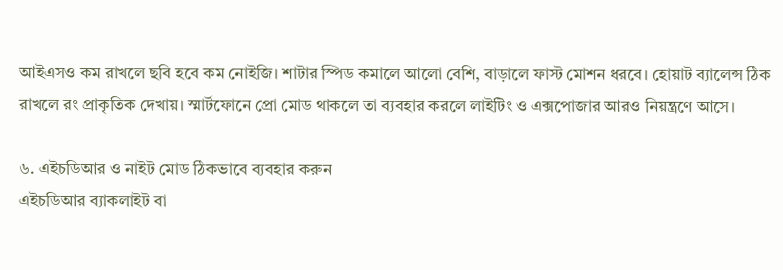আইএসও কম রাখলে ছবি হবে কম নোইজি। শাটার স্পিড কমালে আলো বেশি, বাড়ালে ফাস্ট মোশন ধরবে। হোয়াট ব্যালেন্স ঠিক রাখলে রং প্রাকৃতিক দেখায়। স্মার্টফোনে প্রো মোড থাকলে তা ব্যবহার করলে লাইটিং ও এক্সপোজার আরও নিয়ন্ত্রণে আসে।

৬. এইচডিআর ও নাইট মোড ঠিকভাবে ব্যবহার করুন
এইচডিআর ব্যাকলাইট বা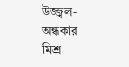উজ্জ্বল-অন্ধকার মিশ্র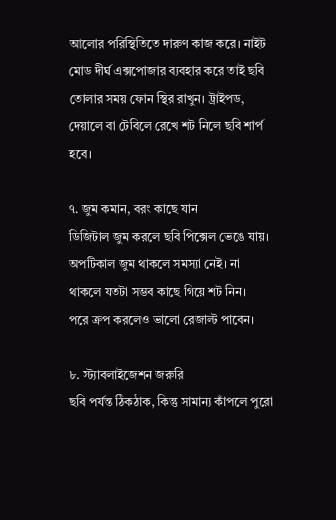আলোর পরিস্থিতিতে দারুণ কাজ করে। নাইট মোড দীর্ঘ এক্সপোজার ব্যবহার করে তাই ছবি তোলার সময় ফোন স্থির রাখুন। ট্রাইপড, দেয়ালে বা টেবিলে রেখে শট নিলে ছবি শার্প হবে।

৭. জুম কমান, বরং কাছে যান
ডিজিটাল জুম করলে ছবি পিক্সেল ভেঙে যায়। অপটিকাল জুম থাকলে সমস্যা নেই। না থাকলে যতটা সম্ভব কাছে গিয়ে শট নিন।
পরে ক্রপ করলেও ভালো রেজাল্ট পাবেন।

৮. স্ট্যাবলাইজেশন জরুরি
ছবি পর্যন্ত ঠিকঠাক, কিন্তু সামান্য কাঁপলে পুরো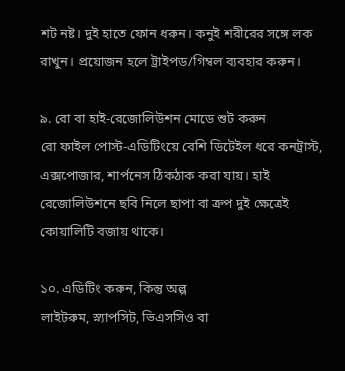শট নষ্ট। দুই হাতে ফোন ধরুন। কনুই শরীরের সঙ্গে লক রাখুন। প্রয়োজন হলে ট্রাইপড/গিম্বল ব্যবহার করুন।

৯. রো বা হাই-রেজোলিউশন মোডে শুট করুন
রো ফাইল পোস্ট-এডিটিংয়ে বেশি ডিটেইল ধরে কনট্রাস্ট, এক্সপোজার, শার্পনেস ঠিকঠাক করা যায়। হাই রেজোলিউশনে ছবি নিলে ছাপা বা ক্রপ দুই ক্ষেত্রেই কোয়ালিটি বজায় থাকে।

১০. এডিটিং করুন, কিন্তু অল্প
লাইটরুম, স্ন্যাপসিট, ভিএসসিও বা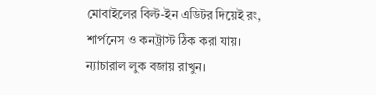মোবাইলের বিল্ট-ইন এডিটর দিয়েই রং, শার্পনেস ও কনট্রাস্ট ঠিক করা যায়। ন্যাচারাল লুক বজায় রাখুন।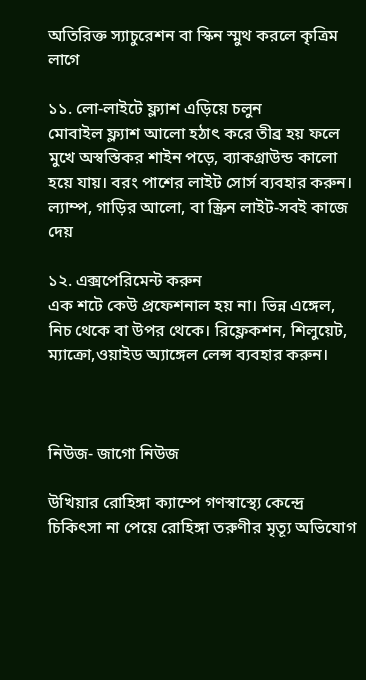অতিরিক্ত স্যাচুরেশন বা স্কিন স্মুথ করলে কৃত্রিম লাগে

১১. লো-লাইটে ফ্ল্যাশ এড়িয়ে চলুন
মোবাইল ফ্ল্যাশ আলো হঠাৎ করে তীব্র হয় ফলে মুখে অস্বস্তিকর শাইন পড়ে, ব্যাকগ্রাউন্ড কালো হয়ে যায়। বরং পাশের লাইট সোর্স ব্যবহার করুন। ল্যাম্প, গাড়ির আলো, বা স্ক্রিন লাইট-সবই কাজে দেয়

১২. এক্সপেরিমেন্ট করুন
এক শটে কেউ প্রফেশনাল হয় না। ভিন্ন এঙ্গেল, নিচ থেকে বা উপর থেকে। রিফ্লেকশন, শিলুয়েট, ম্যাক্রো,ওয়াইড অ্যাঙ্গেল লেন্স ব্যবহার করুন।



নিউজ- জাগো নিউজ

উখিয়ার রোহিঙ্গা ক্যাম্পে গণস্বাস্থ্যে কেন্দ্রে চিকিৎসা না পেয়ে রোহিঙ্গা তরুণীর মৃত্যূ অভিযোগ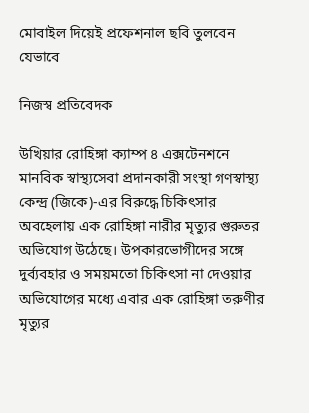মোবাইল দিয়েই প্রফেশনাল ছবি তুলবেন যেভাবে

নিজস্ব প্রতিবেদক

উখিয়ার রোহিঙ্গা ক্যাম্প ৪ এক্সটেনশনে মানবিক স্বাস্থ্যসেবা প্রদানকারী সংস্থা গণস্বাস্থ্য কেন্দ্র (জিকে)-এর বিরুদ্ধে চিকিৎসার অবহেলায় এক রোহিঙ্গা নারীর মৃত্যুর গুরুতর অভিযোগ উঠেছে। উপকারভোগীদের সঙ্গে দুর্ব্যবহার ও সময়মতো চিকিৎসা না দেওয়ার অভিযোগের মধ্যে এবার এক রোহিঙ্গা তরুণীর মৃত্যুর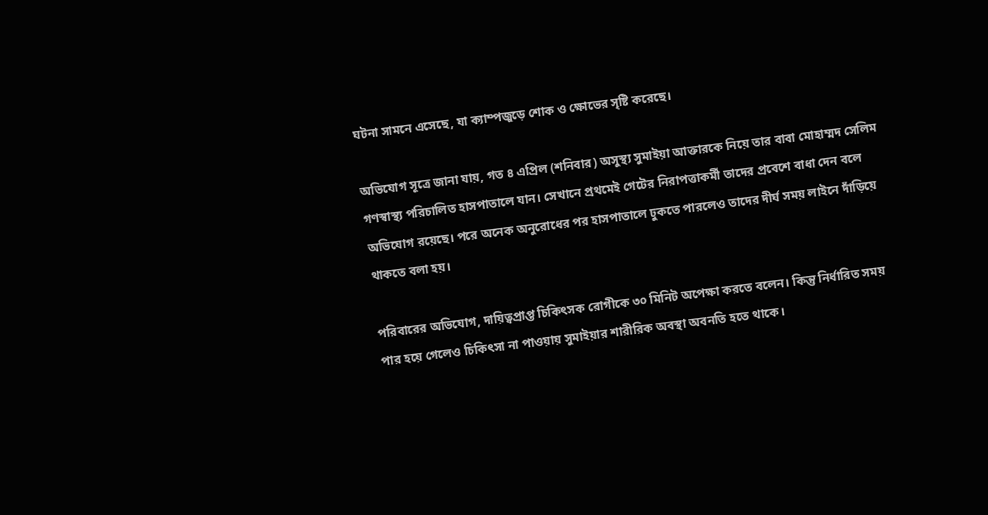ঘটনা সামনে এসেছে, যা ক্যাম্পজুড়ে শোক ও ক্ষোভের সৃষ্টি করেছে।

অভিযোগ সূত্রে জানা যায়, গত ৪ এপ্রিল (শনিবার) অসুস্থ্য সুমাইয়া আক্তারকে নিয়ে তার বাবা মোহাম্মদ সেলিম গণস্বাস্থ্য পরিচালিত হাসপাতালে যান। সেখানে প্রথমেই গেটের নিরাপত্তাকর্মী তাদের প্রবেশে বাধা দেন বলে অভিযোগ রয়েছে। পরে অনেক অনুরোধের পর হাসপাতালে ঢুকতে পারলেও তাদের দীর্ঘ সময় লাইনে দাঁড়িয়ে থাকতে বলা হয়।

পরিবারের অভিযোগ, দায়িত্বপ্রাপ্ত চিকিৎসক রোগীকে ৩০ মিনিট অপেক্ষা করতে বলেন। কিন্তু নির্ধারিত সময় পার হয়ে গেলেও চিকিৎসা না পাওয়ায় সুমাইয়ার শারীরিক অবস্থা অবনতি হতে থাকে।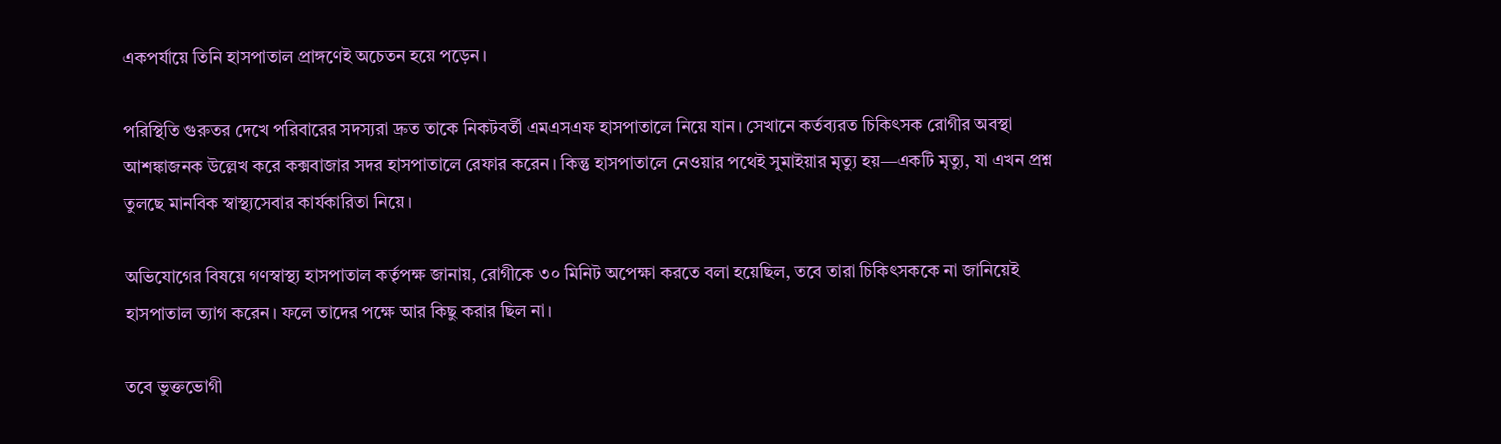একপর্যায়ে তিনি হাসপাতাল প্রাঙ্গণেই অচেতন হয়ে পড়েন।

পরিস্থিতি গুরুতর দেখে পরিবারের সদস্যরা দ্রুত তাকে নিকটবর্তী এমএসএফ হাসপাতালে নিয়ে যান। সেখানে কর্তব্যরত চিকিৎসক রোগীর অবস্থা আশঙ্কাজনক উল্লেখ করে কক্সবাজার সদর হাসপাতালে রেফার করেন। কিন্তু হাসপাতালে নেওয়ার পথেই সুমাইয়ার মৃত্যু হয়—একটি মৃত্যু, যা এখন প্রশ্ন তুলছে মানবিক স্বাস্থ্যসেবার কার্যকারিতা নিয়ে।

অভিযোগের বিষয়ে গণস্বাস্থ্য হাসপাতাল কর্তৃপক্ষ জানায়, রোগীকে ৩০ মিনিট অপেক্ষা করতে বলা হয়েছিল, তবে তারা চিকিৎসককে না জানিয়েই হাসপাতাল ত্যাগ করেন। ফলে তাদের পক্ষে আর কিছু করার ছিল না।

তবে ভুক্তভোগী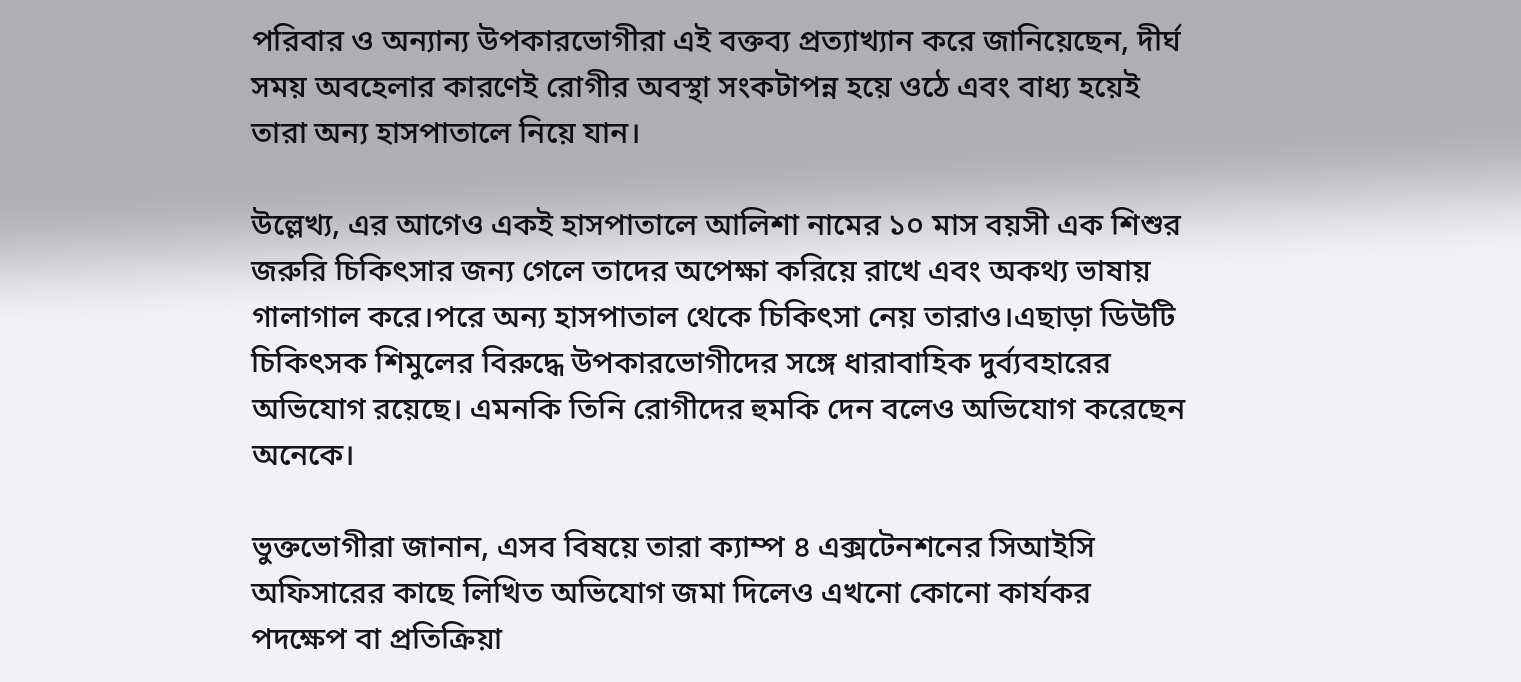পরিবার ও অন্যান্য উপকারভোগীরা এই বক্তব্য প্রত্যাখ্যান করে জানিয়েছেন, দীর্ঘ সময় অবহেলার কারণেই রোগীর অবস্থা সংকটাপন্ন হয়ে ওঠে এবং বাধ্য হয়েই তারা অন্য হাসপাতালে নিয়ে যান।

উল্লেখ্য, এর আগেও একই হাসপাতালে আলিশা নামের ১০ মাস বয়সী এক শিশুর জরুরি চিকিৎসার জন্য গেলে তাদের অপেক্ষা করিয়ে রাখে এবং অকথ্য ভাষায় গালাগাল করে।পরে অন্য হাসপাতাল থেকে চিকিৎসা নেয় তারাও।এছাড়া ডিউটি চিকিৎসক শিমুলের বিরুদ্ধে উপকারভোগীদের সঙ্গে ধারাবাহিক দুর্ব্যবহারের অভিযোগ রয়েছে। এমনকি তিনি রোগীদের হুমকি দেন বলেও অভিযোগ করেছেন অনেকে।

ভুক্তভোগীরা জানান, এসব বিষয়ে তারা ক্যাম্প ৪ এক্সটেনশনের সিআইসি অফিসারের কাছে লিখিত অভিযোগ জমা দিলেও এখনো কোনো কার্যকর পদক্ষেপ বা প্রতিক্রিয়া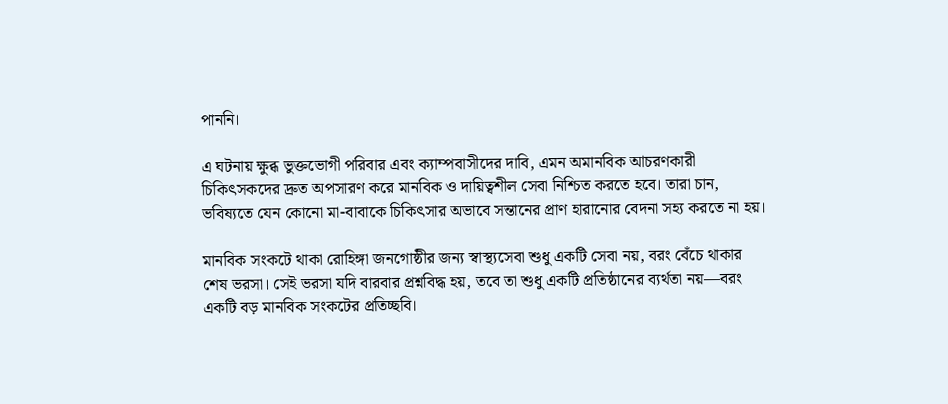পাননি।

এ ঘটনায় ক্ষুব্ধ ভুক্তভোগী পরিবার এবং ক্যাম্পবাসীদের দাবি, এমন অমানবিক আচরণকারী চিকিৎসকদের দ্রুত অপসারণ করে মানবিক ও দায়িত্বশীল সেবা নিশ্চিত করতে হবে। তারা চান, ভবিষ্যতে যেন কোনো মা-বাবাকে চিকিৎসার অভাবে সন্তানের প্রাণ হারানোর বেদনা সহ্য করতে না হয়।

মানবিক সংকটে থাকা রোহিঙ্গা জনগোষ্ঠীর জন্য স্বাস্থ্যসেবা শুধু একটি সেবা নয়, বরং বেঁচে থাকার শেষ ভরসা। সেই ভরসা যদি বারবার প্রশ্নবিদ্ধ হয়, তবে তা শুধু একটি প্রতিষ্ঠানের ব্যর্থতা নয়—বরং একটি বড় মানবিক সংকটের প্রতিচ্ছবি।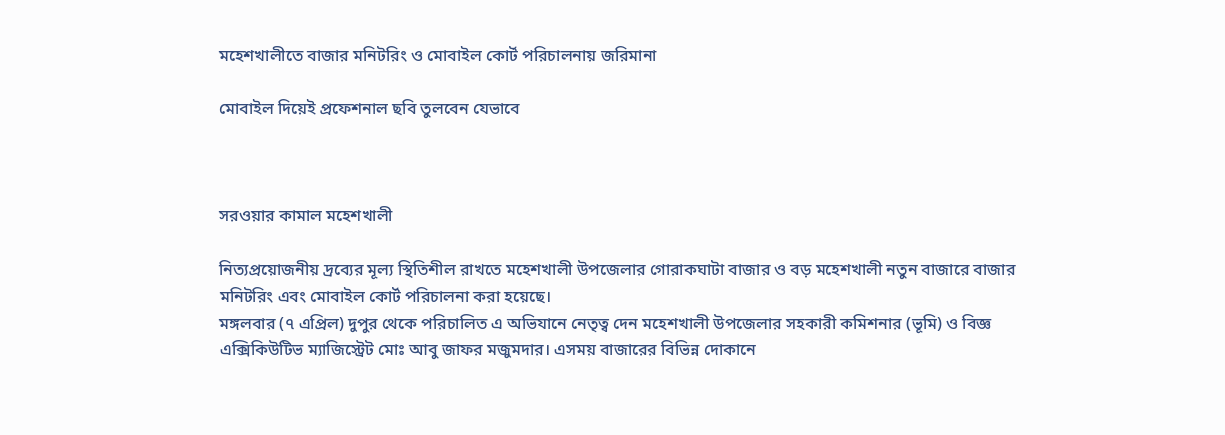মহেশখালীতে বাজার মনিটরিং ও মোবাইল কোর্ট পরিচালনায় জরিমানা

মোবাইল দিয়েই প্রফেশনাল ছবি তুলবেন যেভাবে



সরওয়ার কামাল মহেশখালী

নিত্যপ্রয়োজনীয় দ্রব্যের মূল্য স্থিতিশীল রাখতে মহেশখালী উপজেলার গোরাকঘাটা বাজার ও বড় মহেশখালী নতুন বাজারে বাজার মনিটরিং এবং মোবাইল কোর্ট পরিচালনা করা হয়েছে।
মঙ্গলবার (৭ এপ্রিল) দুপুর থেকে পরিচালিত এ অভিযানে নেতৃত্ব দেন মহেশখালী উপজেলার সহকারী কমিশনার (ভূমি) ও বিজ্ঞ এক্সিকিউটিভ ম্যাজিস্ট্রেট মোঃ আবু জাফর মজুমদার। এসময় বাজারের বিভিন্ন দোকানে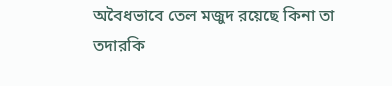অবৈধভাবে তেল মজুদ রয়েছে কিনা তা তদারকি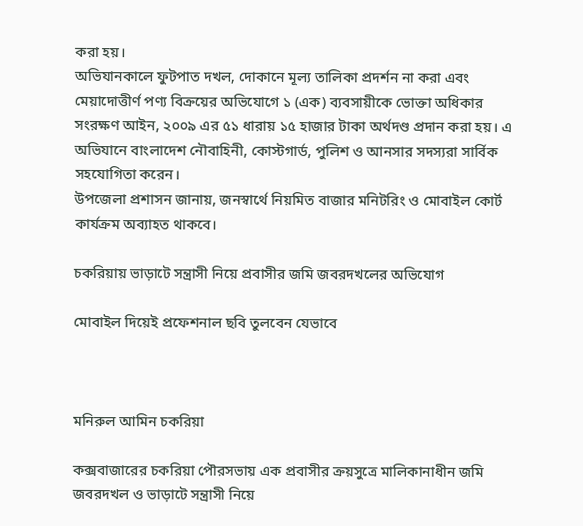করা হয়।
অভিযানকালে ফুটপাত দখল, দোকানে মূল্য তালিকা প্রদর্শন না করা এবং মেয়াদোত্তীর্ণ পণ্য বিক্রয়ের অভিযোগে ১ (এক) ব্যবসায়ীকে ভোক্তা অধিকার সংরক্ষণ আইন, ২০০৯ এর ৫১ ধারায় ১৫ হাজার টাকা অর্থদণ্ড প্রদান করা হয়। এ অভিযানে বাংলাদেশ নৌবাহিনী, কোস্টগার্ড, পুলিশ ও আনসার সদস্যরা সার্বিক সহযোগিতা করেন।
উপজেলা প্রশাসন জানায়, জনস্বার্থে নিয়মিত বাজার মনিটরিং ও মোবাইল কোর্ট কার্যক্রম অব্যাহত থাকবে।

চকরিয়ায় ভাড়াটে সন্ত্রাসী নিয়ে প্রবাসীর জমি জবরদখলের অভিযোগ

মোবাইল দিয়েই প্রফেশনাল ছবি তুলবেন যেভাবে



মনিরুল আমিন চকরিয়া

কক্সবাজারের চকরিয়া পৌরসভায় এক প্রবাসীর ক্রয়সুত্রে মালিকানাধীন জমি জবরদখল ও ভাড়াটে সন্ত্রাসী নিয়ে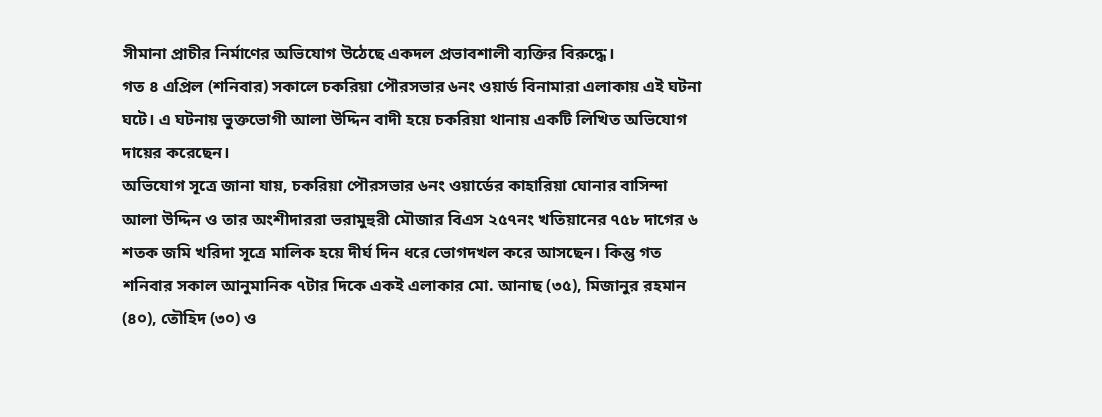সীমানা প্রাচীর নির্মাণের অভিযোগ উঠেছে একদল প্রভাবশালী ব্যক্তির বিরুদ্ধে।
গত ৪ এপ্রিল (শনিবার) সকালে চকরিয়া পৌরসভার ৬নং ওয়ার্ড বিনামারা এলাকায় এই ঘটনা ঘটে। এ ঘটনায় ভুক্তভোগী আলা উদ্দিন বাদী হয়ে চকরিয়া থানায় একটি লিখিত অভিযোগ দায়ের করেছেন।
অভিযোগ সূত্রে জানা যায়, চকরিয়া পৌরসভার ৬নং ওয়ার্ডের কাহারিয়া ঘোনার বাসিন্দা আলা উদ্দিন ও তার অংশীদাররা ভরামুহুরী মৌজার বিএস ২৫৭নং খতিয়ানের ৭৫৮ দাগের ৬ শতক জমি খরিদা সূত্রে মালিক হয়ে দীর্ঘ দিন ধরে ভোগদখল করে আসছেন। কিন্তু গত শনিবার সকাল আনুমানিক ৭টার দিকে একই এলাকার মো. আনাছ (৩৫), মিজানুর রহমান (৪০), তৌহিদ (৩০) ও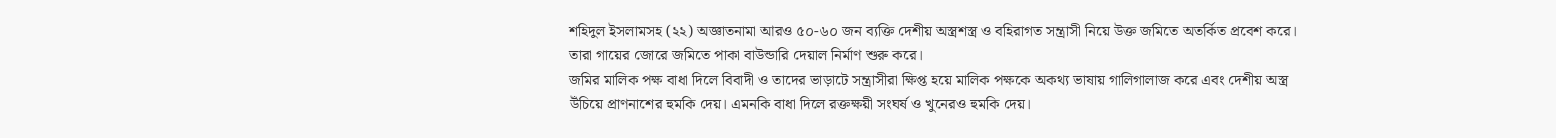শহিদুল ইসলামসহ (২২) অজ্ঞাতনামা আরও ৫০-৬০ জন ব্যক্তি দেশীয় অস্ত্রশস্ত্র ও বহিরাগত সন্ত্রাসী নিয়ে উক্ত জমিতে অতর্কিত প্রবেশ করে। তারা গায়ের জোরে জমিতে পাকা বাউন্ডারি দেয়াল নির্মাণ শুরু করে।
জমির মালিক পক্ষ বাধা দিলে বিবাদী ও তাদের ভাড়াটে সন্ত্রাসীরা ক্ষিপ্ত হয়ে মালিক পক্ষকে অকথ্য ভাষায় গালিগালাজ করে এবং দেশীয় অস্ত্র উঁচিয়ে প্রাণনাশের হুমকি দেয়। এমনকি বাধা দিলে রক্তক্ষয়ী সংঘর্ষ ও খুনেরও হুমকি দেয়।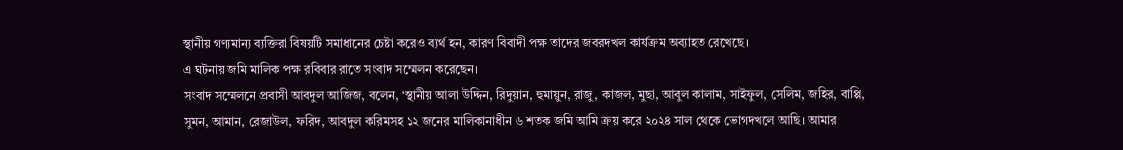স্থানীয় গণ্যমান্য ব্যক্তিরা বিষয়টি সমাধানের চেষ্টা করেও ব্যর্থ হন, কারণ বিবাদী পক্ষ তাদের জবরদখল কার্যক্রম অব্যাহত রেখেছে।
এ ঘটনায় জমি মালিক পক্ষ রবিবার রাতে সংবাদ সম্মেলন করেছেন।
সংবাদ সম্মেলনে প্রবাসী আবদুল আজিজ, বলেন, ‘স্থানীয় আলা উদ্দিন, রিদুয়ান, হুমায়ুন, রাজু, কাজল, মুছা, আবুল কালাম, সাইফুল, সেলিম, জহির, বাপ্পি, সুমন, আমান, রেজাউল, ফরিদ, আবদুল করিমসহ ১২ জনের মালিকানাধীন ৬ শতক জমি আমি ক্রয় করে ২০২৪ সাল থেকে ভোগদখলে আছি। আমার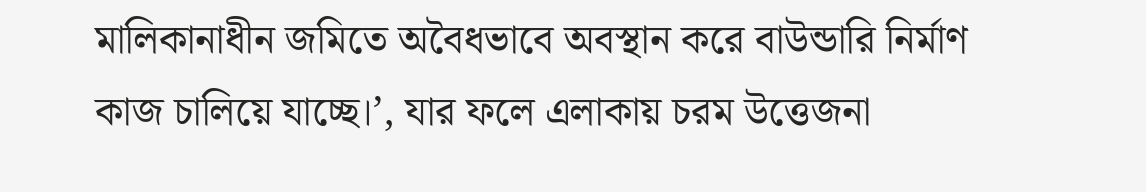মালিকানাধীন জমিতে অবৈধভাবে অবস্থান করে বাউন্ডারি নির্মাণ কাজ চালিয়ে যাচ্ছে।’, যার ফলে এলাকায় চরম উত্তেজনা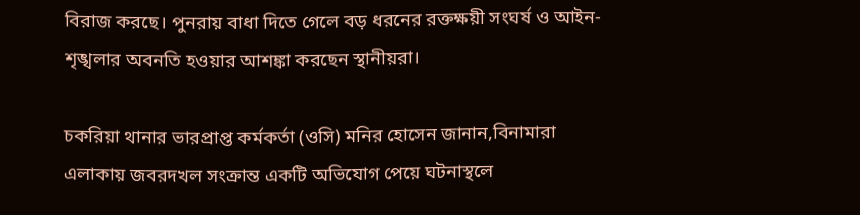বিরাজ করছে। পুনরায় বাধা দিতে গেলে বড় ধরনের রক্তক্ষয়ী সংঘর্ষ ও আইন-শৃঙ্খলার অবনতি হওয়ার আশঙ্কা করছেন স্থানীয়রা।

চকরিয়া থানার ভারপ্রাপ্ত কর্মকর্তা (ওসি) মনির হোসেন জানান,বিনামারা এলাকায় জবরদখল সংক্রান্ত একটি অভিযোগ পেয়ে ঘটনাস্থলে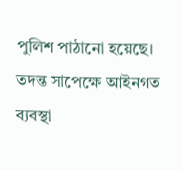পুলিশ পাঠানো হয়েছে। তদন্ত সাপেক্ষে আইনগত ব্যবস্থা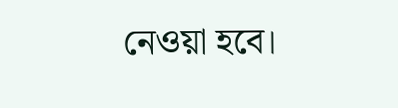নেওয়া হবে।